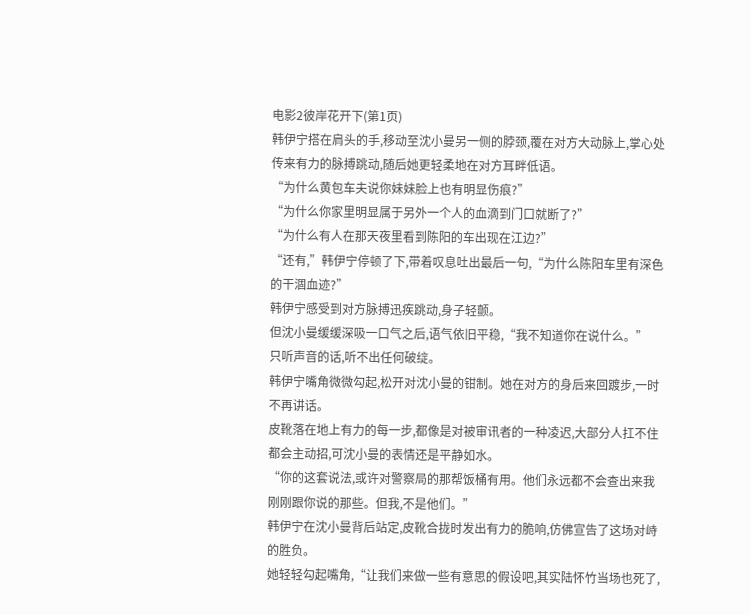电影2彼岸花开下(第1页)
韩伊宁搭在肩头的手,移动至沈小曼另一侧的脖颈,覆在对方大动脉上,掌心处传来有力的脉搏跳动,随后她更轻柔地在对方耳畔低语。
“为什么黄包车夫说你妹妹脸上也有明显伤痕?”
“为什么你家里明显属于另外一个人的血滴到门口就断了?”
“为什么有人在那天夜里看到陈阳的车出现在江边?”
“还有,”韩伊宁停顿了下,带着叹息吐出最后一句,“为什么陈阳车里有深色的干涸血迹?”
韩伊宁感受到对方脉搏迅疾跳动,身子轻颤。
但沈小曼缓缓深吸一口气之后,语气依旧平稳,“我不知道你在说什么。”
只听声音的话,听不出任何破绽。
韩伊宁嘴角微微勾起,松开对沈小曼的钳制。她在对方的身后来回踱步,一时不再讲话。
皮靴落在地上有力的每一步,都像是对被审讯者的一种凌迟,大部分人扛不住都会主动招,可沈小曼的表情还是平静如水。
“你的这套说法,或许对警察局的那帮饭桶有用。他们永远都不会查出来我刚刚跟你说的那些。但我,不是他们。”
韩伊宁在沈小曼背后站定,皮靴合拢时发出有力的脆响,仿佛宣告了这场对峙的胜负。
她轻轻勾起嘴角,“让我们来做一些有意思的假设吧,其实陆怀竹当场也死了,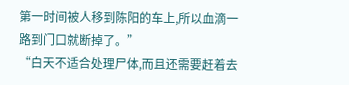第一时间被人移到陈阳的车上,所以血滴一路到门口就断掉了。”
“白天不适合处理尸体,而且还需要赶着去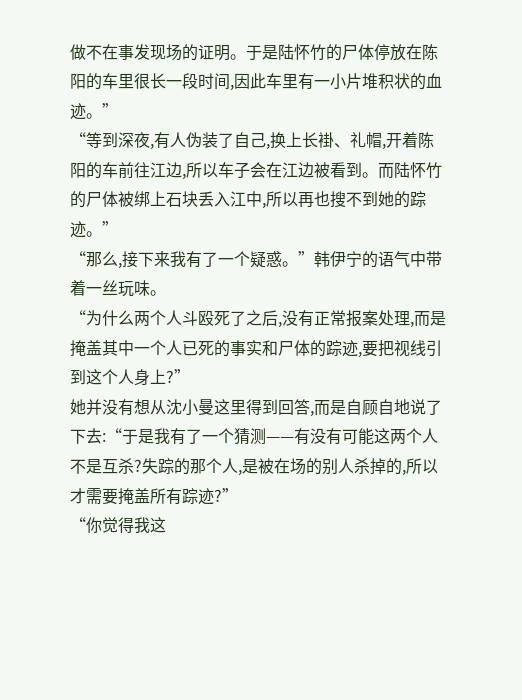做不在事发现场的证明。于是陆怀竹的尸体停放在陈阳的车里很长一段时间,因此车里有一小片堆积状的血迹。”
“等到深夜,有人伪装了自己,换上长褂、礼帽,开着陈阳的车前往江边,所以车子会在江边被看到。而陆怀竹的尸体被绑上石块丢入江中,所以再也搜不到她的踪迹。”
“那么,接下来我有了一个疑惑。”韩伊宁的语气中带着一丝玩味。
“为什么两个人斗殴死了之后,没有正常报案处理,而是掩盖其中一个人已死的事实和尸体的踪迹,要把视线引到这个人身上?”
她并没有想从沈小曼这里得到回答,而是自顾自地说了下去:“于是我有了一个猜测——有没有可能这两个人不是互杀?失踪的那个人,是被在场的别人杀掉的,所以才需要掩盖所有踪迹?”
“你觉得我这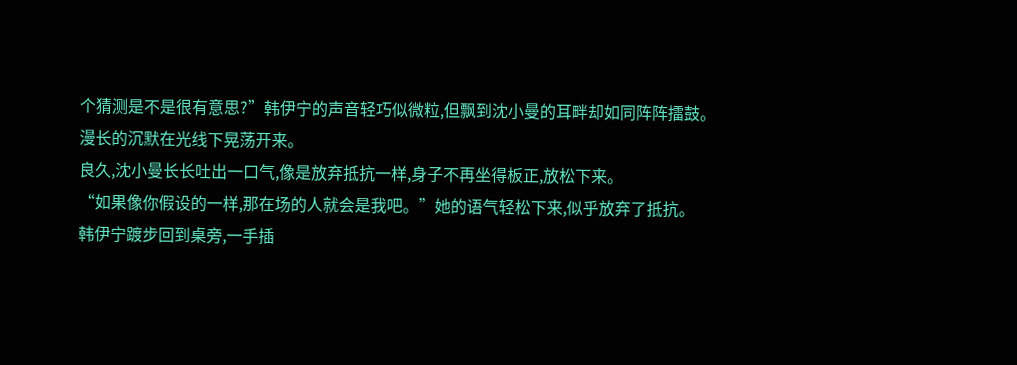个猜测是不是很有意思?”韩伊宁的声音轻巧似微粒,但飘到沈小曼的耳畔却如同阵阵擂鼓。
漫长的沉默在光线下晃荡开来。
良久,沈小曼长长吐出一口气,像是放弃抵抗一样,身子不再坐得板正,放松下来。
“如果像你假设的一样,那在场的人就会是我吧。”她的语气轻松下来,似乎放弃了抵抗。
韩伊宁踱步回到桌旁,一手插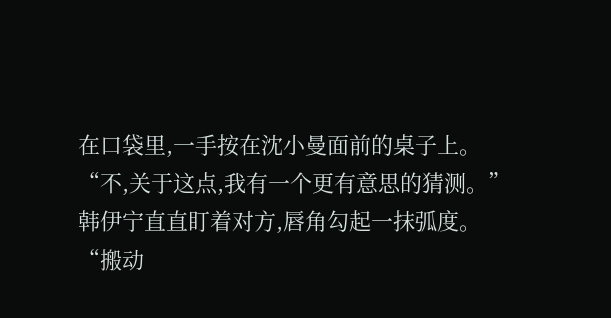在口袋里,一手按在沈小曼面前的桌子上。
“不,关于这点,我有一个更有意思的猜测。”韩伊宁直直盯着对方,唇角勾起一抹弧度。
“搬动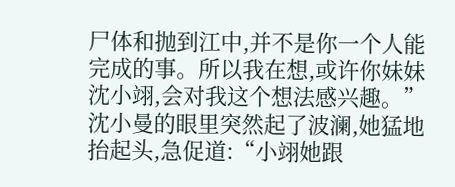尸体和抛到江中,并不是你一个人能完成的事。所以我在想,或许你妹妹沈小翊,会对我这个想法感兴趣。”
沈小曼的眼里突然起了波澜,她猛地抬起头,急促道:“小翊她跟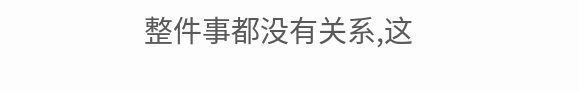整件事都没有关系,这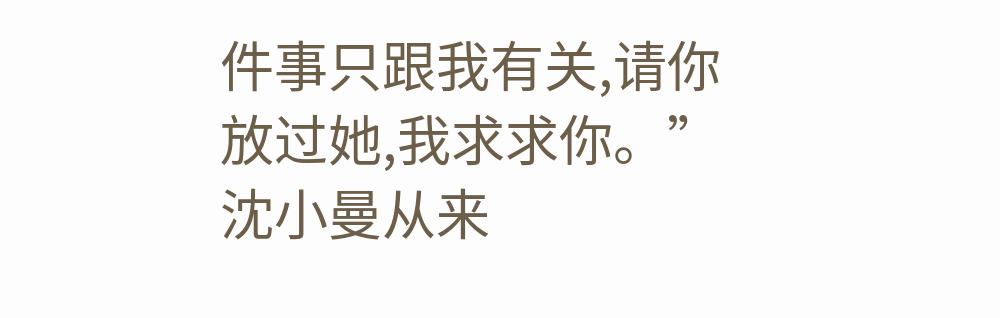件事只跟我有关,请你放过她,我求求你。”
沈小曼从来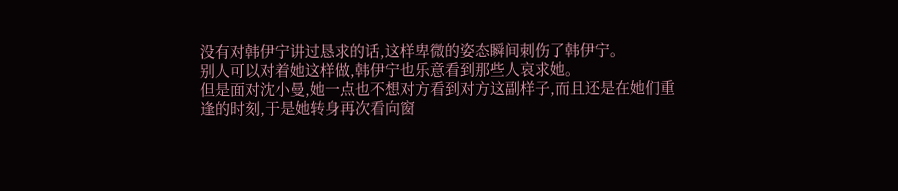没有对韩伊宁讲过恳求的话,这样卑微的姿态瞬间刺伤了韩伊宁。
别人可以对着她这样做,韩伊宁也乐意看到那些人哀求她。
但是面对沈小曼,她一点也不想对方看到对方这副样子,而且还是在她们重逢的时刻,于是她转身再次看向窗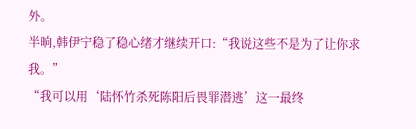外。
半晌,韩伊宁稳了稳心绪才继续开口:“我说这些不是为了让你求我。”
“我可以用‘陆怀竹杀死陈阳后畏罪潜逃’这一最终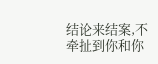结论来结案,不牵扯到你和你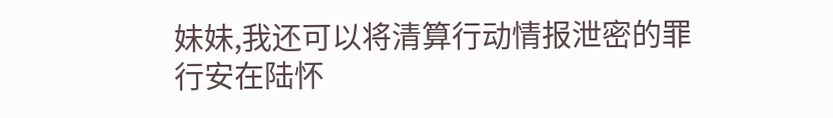妹妹,我还可以将清算行动情报泄密的罪行安在陆怀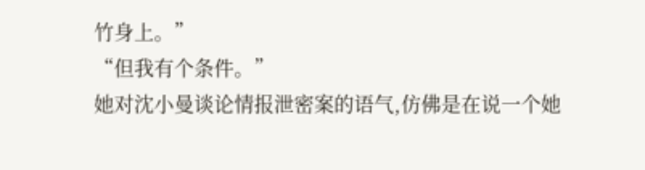竹身上。”
“但我有个条件。”
她对沈小曼谈论情报泄密案的语气,仿佛是在说一个她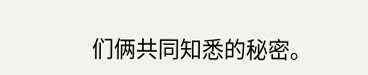们俩共同知悉的秘密。